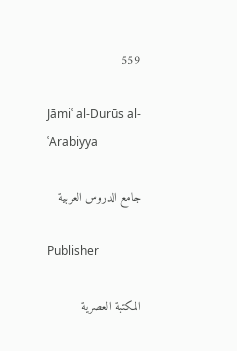559

Jāmiʿ al-Durūs al-ʿArabiyya

جامع الدروس العربية

Publisher

المكتبة العصرية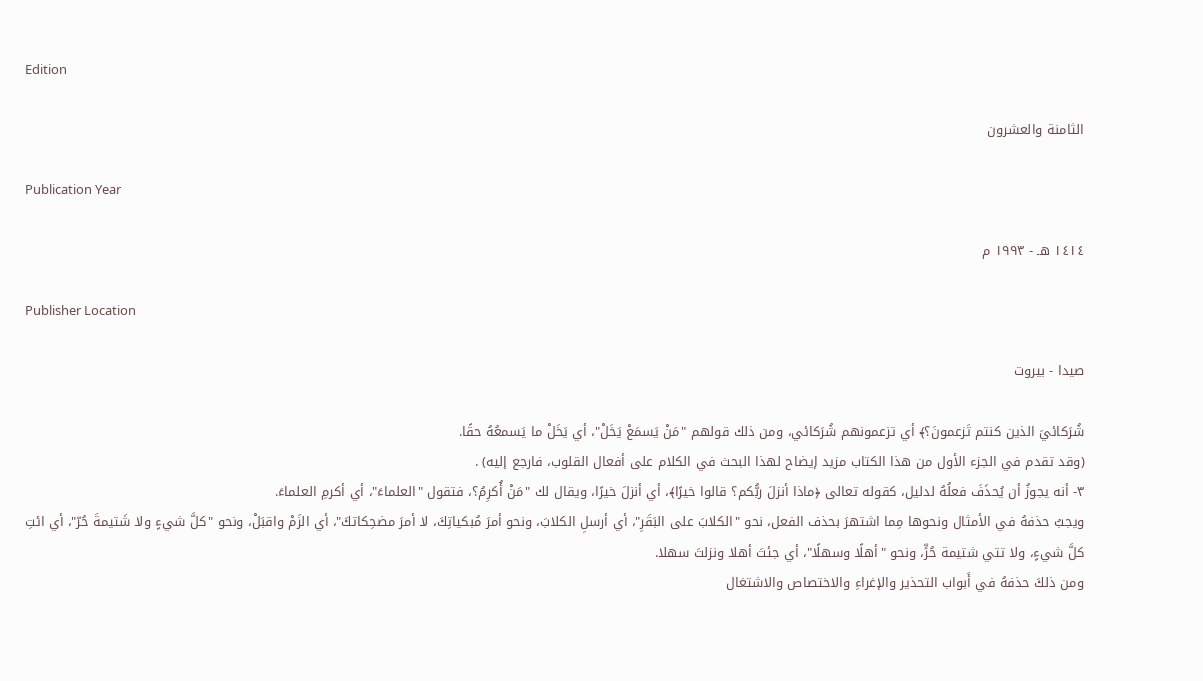Edition

الثامنة والعشرون

Publication Year

١٤١٤ هـ - ١٩٩٣ م

Publisher Location

صيدا - بيروت

شُرَكائيَ الذين كنتم تَزعمونَ؟﴾ أي تزعمونهم شُرَكائي، ومن ذلك قولهم "مَنْ يَسمَعْ يَخَلْ"، أي يَخَلْ ما يَسمعُهُ حقًا.
(وقد تقدم في الجزء الأول من هذا الكتاب مزيد إيضاح لهذا البحث في الكلام على أفعال القلوب، فارجع إليه) .
٣- أنه يجوزُ أن يُحذَفَ فعلُهُ لدليل، كقوله تعالى ﴿ماذا أنزلَ ربُّكم؟ قالوا خيرًا﴾، أي أنزلَ خيرًا، ويقال لك "مَنْ أُكرِمُ؟، فتقول "العلماءَ"، أي أكرمِ العلماءَ.
ويجبُ حذفهُ في الأمثال ونحوها مِما اشتهرَ بحذف الفعل، نحو "الكلابَ على البَقَرِ"، أي أرسلِ الكلابَ، ونحو أمرَ مُبكياتِكَ، لا أمرَ مضحِكاتكَ"، أي الزَمْ واقبَلْ، ونحو "كلَّ شيءٍ ولا شَتيمةَ حُرّ"، أي ائتِ كلَّ شيءٍ، ولا تتي شتيمة حُرٍّ، ونحو "أهلًا وسهلًا"، أي جئتَ أهلا ونزلتَ سهلا.
ومن ذلكَ حذفهُ في أَبواب التحذير والإغراءِ والاختصاص والاشتغال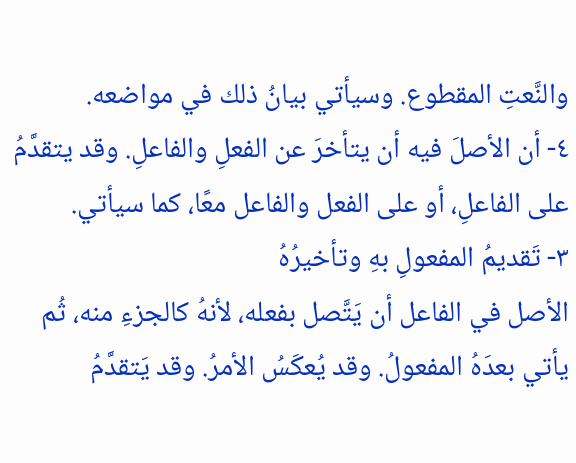والنَّعتِ المقطوع. وسيأتي بيانُ ذلك في مواضعه.
٤- أن الأصلَ فيه أن يتأخرَ عن الفعلِ والفاعلِ. وقد يتقدَّمُ على الفاعلِ، أو على الفعل والفاعل معًا، كما سيأتي.
٣- تَقديمُ المفعولِ بهِ وتأخيرُهُ
الأصل في الفاعل أن يَتَّصل بفعله، لأنهُ كالجزءِ منه، ثُم يأتي بعدَهُ المفعولُ. وقد يُعكَسُ الأمرُ. وقد يَتقدَّمُ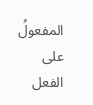المفعولُ على الفعل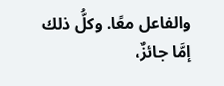والفاعل معًا. وكلُّ ذلك إمَّا جائزٌ،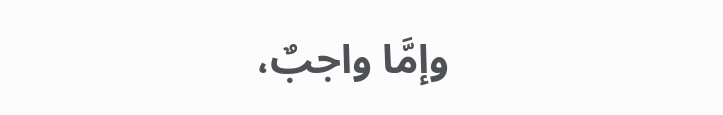وإمَّا واجبٌ،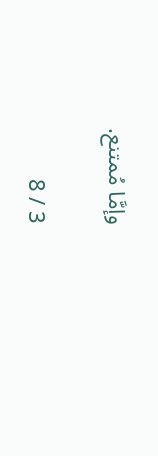وإمَّا مُمتنع.

3 / 8